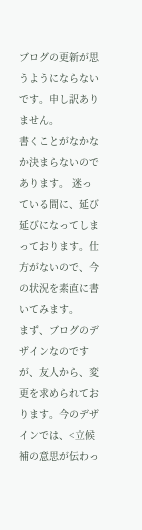ブログの更新が思うようにならないです。申し訳ありません。
書くことがなかなか決まらないのであります。 迷っている間に、延び延びになってしまっております。仕方がないので、今の状況を素直に書いてみます。
まず、ブログのデザインなのですが、友人から、変更を求められております。今のデザインでは、<立候補の意思が伝わっ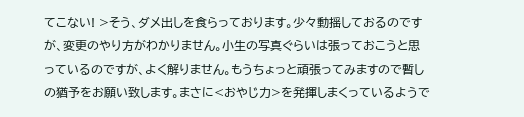てこない! >そう、ダメ出しを食らっております。少々動揺しておるのですが、変更のやり方がわかりません。小生の写真ぐらいは張っておこうと思っているのですが、よく解りません。もうちょっと頑張ってみますので暫しの猶予をお願い致します。まさに<おやじ力>を発揮しまくっているようで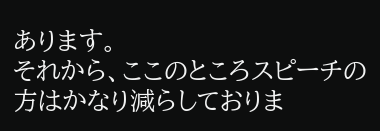あります。
それから、ここのところスピーチの方はかなり減らしておりま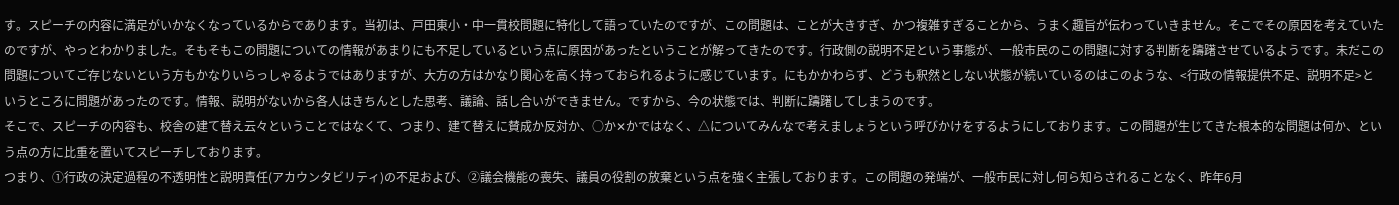す。スピーチの内容に満足がいかなくなっているからであります。当初は、戸田東小・中一貫校問題に特化して語っていたのですが、この問題は、ことが大きすぎ、かつ複雑すぎることから、うまく趣旨が伝わっていきません。そこでその原因を考えていたのですが、やっとわかりました。そもそもこの問題についての情報があまりにも不足しているという点に原因があったということが解ってきたのです。行政側の説明不足という事態が、一般市民のこの問題に対する判断を躊躇させているようです。未だこの問題についてご存じないという方もかなりいらっしゃるようではありますが、大方の方はかなり関心を高く持っておられるように感じています。にもかかわらず、どうも釈然としない状態が続いているのはこのような、<行政の情報提供不足、説明不足>というところに問題があったのです。情報、説明がないから各人はきちんとした思考、議論、話し合いができません。ですから、今の状態では、判断に躊躇してしまうのです。
そこで、スピーチの内容も、校舎の建て替え云々ということではなくて、つまり、建て替えに賛成か反対か、○か✕かではなく、△についてみんなで考えましょうという呼びかけをするようにしております。この問題が生じてきた根本的な問題は何か、という点の方に比重を置いてスピーチしております。
つまり、①行政の決定過程の不透明性と説明責任(アカウンタビリティ)の不足および、②議会機能の喪失、議員の役割の放棄という点を強く主張しております。この問題の発端が、一般市民に対し何ら知らされることなく、昨年6月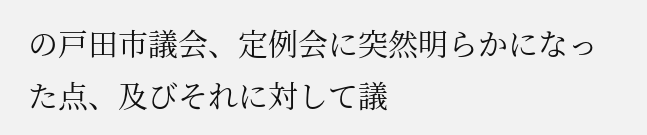の戸田市議会、定例会に突然明らかになった点、及びそれに対して議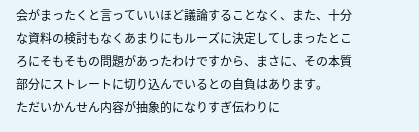会がまったくと言っていいほど議論することなく、また、十分な資料の検討もなくあまりにもルーズに決定してしまったところにそもそもの問題があったわけですから、まさに、その本質部分にストレートに切り込んでいるとの自負はあります。
ただいかんせん内容が抽象的になりすぎ伝わりに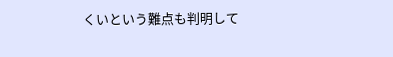くいという難点も判明して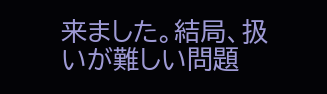来ました。結局、扱いが難しい問題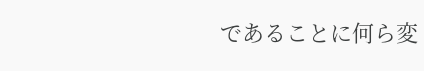であることに何ら変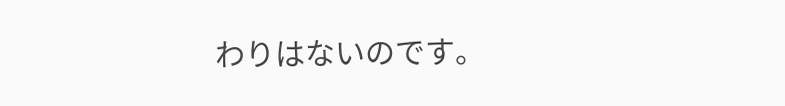わりはないのです。